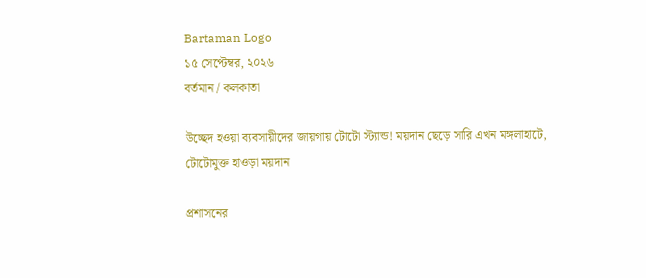Bartaman Logo
১৫ সেপ্টেম্বর, ২০২৬
বর্তমান / কলকাতা

উচ্ছেদ হওয়া ব্যবসায়ীদের জায়গায় টোটো স্ট্যান্ড! ময়দান ছেড়ে সারি এখন মঙ্গলাহাটে, টোটোমুক্ত হাওড়া ময়দান

প্রশাসনের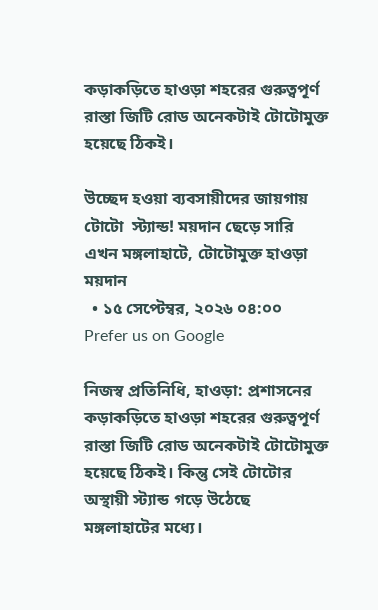কড়াকড়িতে হাওড়া শহরের গুরুত্বপূর্ণ রাস্তা জিটি রোড অনেকটাই টোটোমুক্ত হয়েছে ঠিকই।

উচ্ছেদ হওয়া ব্যবসায়ীদের জায়গায় টোটো  স্ট্যান্ড! ময়দান ছেড়ে সারি এখন মঙ্গলাহাটে, টোটোমুক্ত হাওড়া ময়দান
  • ১৫ সেপ্টেম্বর, ২০২৬ ০৪:০০
Prefer us on Google

নিজস্ব প্রতিনিধি, হাওড়া: প্রশাসনের কড়াকড়িতে হাওড়া শহরের গুরুত্বপূর্ণ রাস্তা জিটি রোড অনেকটাই টোটোমুক্ত হয়েছে ঠিকই। কিন্তু সেই টোটোর অস্থায়ী স্ট্যান্ড গড়ে উঠেছে মঙ্গলাহাটের মধ্যে।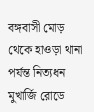বঙ্গবাসী মোড় থেকে হাওড়া থানা পর্যন্ত নিত্যধন মুখার্জি রোডে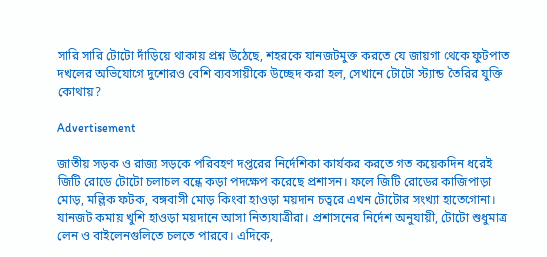সারি সারি টোটো দাঁড়িয়ে থাকায় প্রশ্ন উঠেছে, শহরকে যানজটমুক্ত করতে যে জায়গা থেকে ফুটপাত দখলের অভিযোগে দুশোরও বেশি ব্যবসায়ীকে উচ্ছেদ করা হল, সেখানে টোটো স্ট্যান্ড তৈরির যুক্তি কোথায়?

Advertisement

জাতীয় সড়ক ও রাজ্য সড়কে পরিবহণ দপ্তরের নির্দেশিকা কার্যকর করতে গত কয়েকদিন ধরেই জিটি রোডে টোটো চলাচল বন্ধে কড়া পদক্ষেপ করেছে প্রশাসন। ফলে জিটি রোডের কাজিপাড়া মোড়, মল্লিক ফটক, বঙ্গবাসী মোড় কিংবা হাওড়া ময়দান চত্বরে এখন টোটোর সংখ্যা হাতেগোনা। যানজট কমায় খুশি হাওড়া ময়দানে আসা নিত্যযাত্রীরা। প্রশাসনের নির্দেশ অনুযায়ী, টোটো শুধুমাত্র লেন ও বাইলেনগুলিতে চলতে পারবে। এদিকে,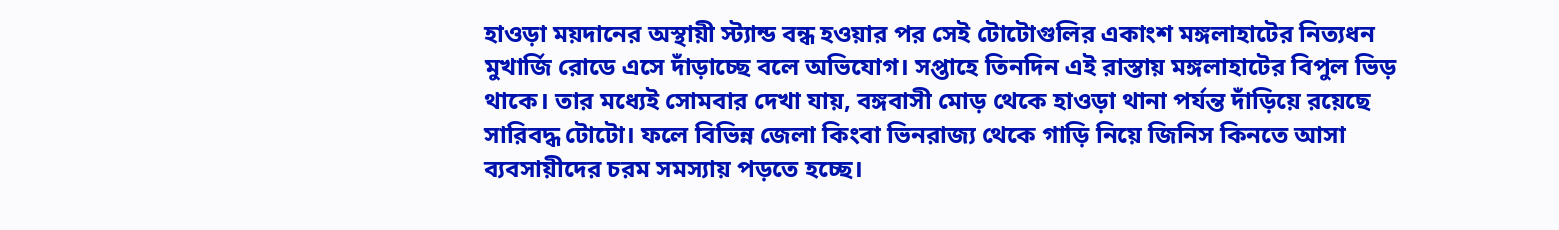হাওড়া ময়দানের অস্থায়ী স্ট্যান্ড বন্ধ হওয়ার পর সেই টোটোগুলির একাংশ মঙ্গলাহাটের নিত্যধন মুখার্জি রোডে এসে দাঁড়াচ্ছে বলে অভিযোগ। সপ্তাহে তিনদিন এই রাস্তায় মঙ্গলাহাটের বিপুল ভিড় থাকে। তার মধ্যেই সোমবার দেখা যায়, বঙ্গবাসী মোড় থেকে হাওড়া থানা পর্যন্ত দাঁড়িয়ে রয়েছে সারিবদ্ধ টোটো। ফলে বিভিন্ন জেলা কিংবা ভিনরাজ্য থেকে গাড়ি নিয়ে জিনিস কিনতে আসা ব্যবসায়ীদের চরম সমস্যায় পড়তে হচ্ছে।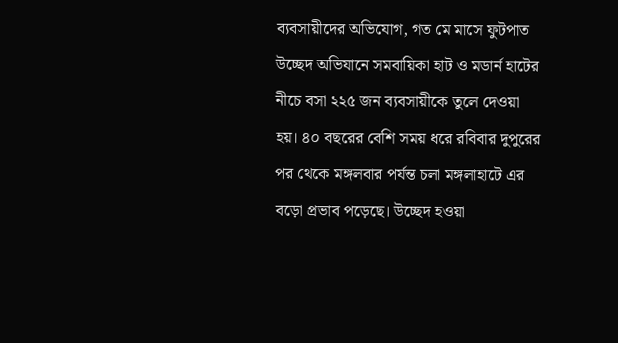ব্যবসায়ীদের অভিযোগ, গত মে মাসে ফুটপাত উচ্ছেদ অভিযানে সমবায়িকা হাট ও মডার্ন হাটের নীচে বসা ২২৫ জন ব্যবসায়ীকে তুলে দেওয়া হয়। ৪০ বছরের বেশি সময় ধরে রবিবার দুপুরের পর থেকে মঙ্গলবার পর্যন্ত চলা মঙ্গলাহাটে এর বড়ো প্রভাব পড়েছে। উচ্ছেদ হওয়া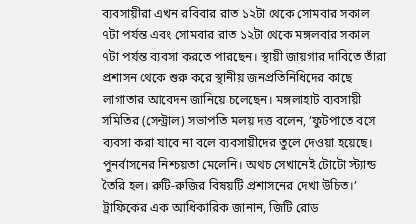ব্যবসায়ীরা এখন রবিবার রাত ১২টা থেকে সোমবার সকাল ৭টা পর্যন্ত এবং সোমবার রাত ১২টা থেকে মঙ্গলবার সকাল ৭টা পর্যন্ত ব্যবসা করতে পারছেন। স্থায়ী জায়গার দাবিতে তাঁরা প্রশাসন থেকে শুরু করে স্থানীয় জনপ্রতিনিধিদের কাছে লাগাতার আবেদন জানিয়ে চলেছেন। মঙ্গলাহাট ব্যবসায়ী সমিতির (সেন্ট্রাল) সভাপতি মলয় দত্ত বলেন, ‘ফুটপাতে বসে ব্যবসা করা যাবে না বলে ব্যবসায়ীদের তুলে দেওয়া হয়েছে। পুনর্বাসনের নিশ্চয়তা মেলেনি। অথচ সেখানেই টোটো স্ট্যান্ড তৈরি হল। রুটি-রুজির বিষয়টি প্রশাসনের দেখা উচিত।’ ট্রাফিকের এক আধিকারিক জানান, জিটি রোড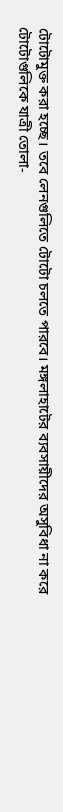টোটোমুক্ত করা হচ্ছে। তবে লেনগুলিতে টোটো চলতে পারবে। মঙ্গলাহাটের ব্যবসায়ীদের অসুবিধা না করে টোটোগুলিকে যাত্রী তোলা-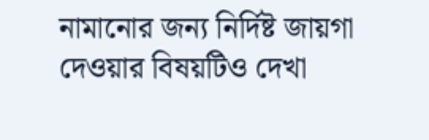নামানোর জন্য নির্দিষ্ট জায়গা দেওয়ার বিষয়টিও দেখা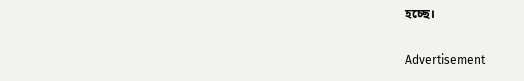হচ্ছে।

Advertisement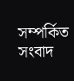সম্পর্কিত সংবাদ